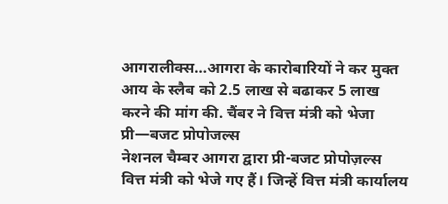आगरालीक्स…आगरा के कारोबारियों ने कर मुक्त आय के स्लैब को 2.5 लाख से बढाकर 5 लाख करने की मांग की. चैंबर ने वित्त मंत्री को भेजा प्री—बजट प्रोपोजल्स
नेशनल चैम्बर आगरा द्वारा प्री-बजट प्रोपोज़ल्स वित्त मंत्री को भेजे गए हैं। जिन्हें वित्त मंत्री कार्यालय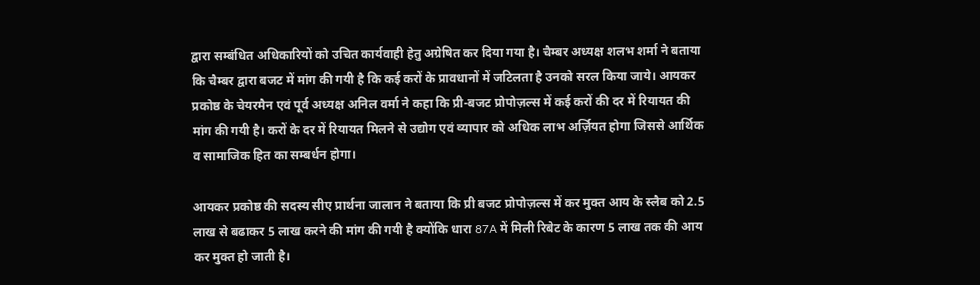द्वारा सम्बंधित अधिकारियों को उचित कार्यवाही हेतु अग्रेषित कर दिया गया है। चैम्बर अध्यक्ष शलभ शर्मा ने बताया कि चैम्बर द्वारा बजट में मांग की गयी है कि कई करों के प्रावधानों में जटिलता है उनको सरल किया जाये। आयकर प्रकोष्ठ के चेयरमैन एवं पूर्व अध्यक्ष अनिल वर्मा ने कहा कि प्री-बजट प्रोपोज़ल्स में कई करों की दर में रियायत की मांग की गयी है। करों के दर में रियायत मिलने से उद्योग एवं व्यापार को अधिक लाभ अर्ज़ियत होगा जिससे आर्थिक व सामाजिक हित का सम्बर्धन होगा।

आयकर प्रकोष्ठ की सदस्य सीए प्रार्थना जालान ने बताया कि प्री बजट प्रोपोज़ल्स में कर मुक्त आय के स्लैब को 2.5 लाख से बढाकर 5 लाख करने की मांग की गयी है क्योंकि धारा 87A में मिली रिबेट के कारण 5 लाख तक की आय कर मुक्त हो जाती है।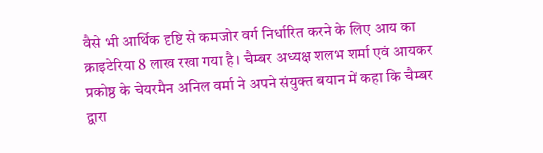वैसे भी आर्थिक दृष्टि से कमजोर वर्ग निर्धारित करने के लिए आय का क्राइटेरिया 8 लाख रखा गया है। चैम्बर अध्यक्ष शलभ शर्मा एवं आयकर प्रकोष्ठ के चेयरमैन अनिल वर्मा ने अपने संयुक्त बयान में कहा कि चैम्बर द्वारा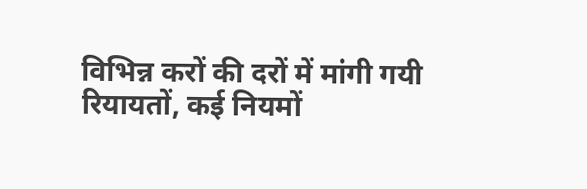विभिन्न करों की दरों में मांगी गयी रियायतों, कई नियमों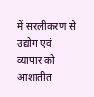में सरलीकरण से उद्योग एवं व्यापार को आशातीत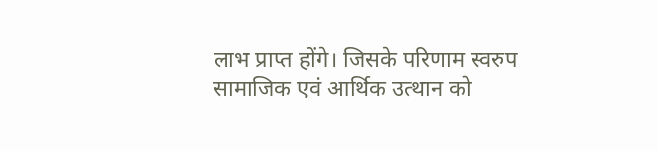लाभ प्राप्त होंगे। जिसके परिणाम स्वरुप सामाजिक एवं आर्थिक उत्थान को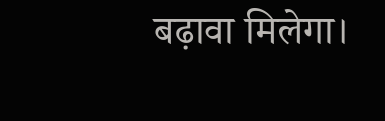बढ़ावा मिलेगा।